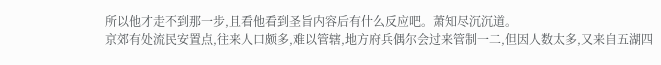所以他才走不到那一步,且看他看到圣旨内容后有什么反应吧。萧知尽沉沉道。
京郊有处流民安置点,往来人口颇多,难以管辖,地方府兵偶尔会过来管制一二,但因人数太多,又来自五湖四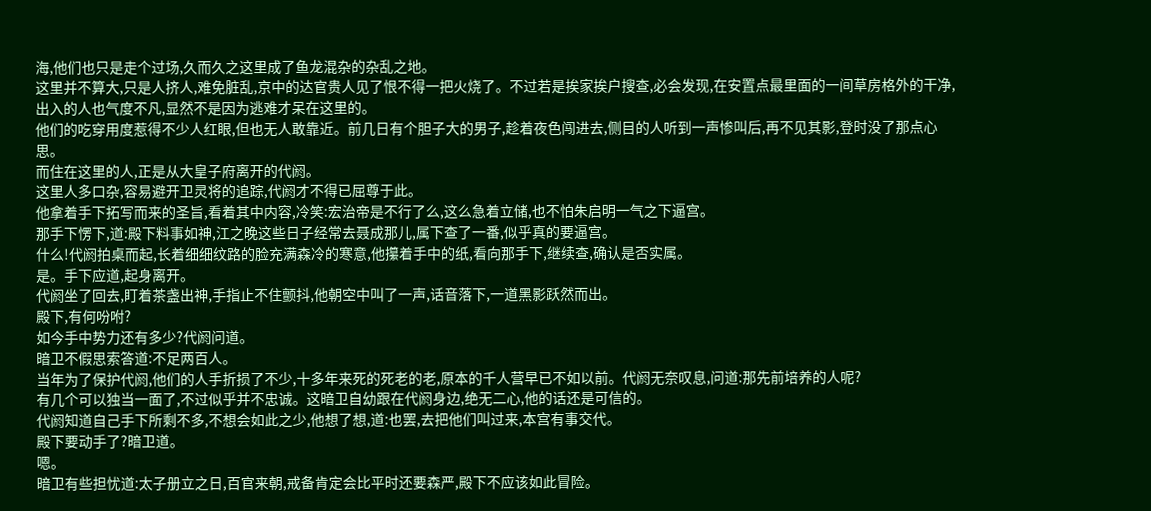海,他们也只是走个过场,久而久之这里成了鱼龙混杂的杂乱之地。
这里并不算大,只是人挤人,难免脏乱,京中的达官贵人见了恨不得一把火烧了。不过若是挨家挨户搜查,必会发现,在安置点最里面的一间草房格外的干净,出入的人也气度不凡,显然不是因为逃难才呆在这里的。
他们的吃穿用度惹得不少人红眼,但也无人敢靠近。前几日有个胆子大的男子,趁着夜色闯进去,侧目的人听到一声惨叫后,再不见其影,登时没了那点心思。
而住在这里的人,正是从大皇子府离开的代阏。
这里人多口杂,容易避开卫灵将的追踪,代阏才不得已屈尊于此。
他拿着手下拓写而来的圣旨,看着其中内容,冷笑:宏治帝是不行了么,这么急着立储,也不怕朱启明一气之下逼宫。
那手下愣下,道:殿下料事如神,江之晚这些日子经常去聂成那儿,属下查了一番,似乎真的要逼宫。
什么!代阏拍桌而起,长着细细纹路的脸充满森冷的寒意,他攥着手中的纸,看向那手下,继续查,确认是否实属。
是。手下应道,起身离开。
代阏坐了回去,盯着茶盏出神,手指止不住颤抖,他朝空中叫了一声,话音落下,一道黑影跃然而出。
殿下,有何吩咐?
如今手中势力还有多少?代阏问道。
暗卫不假思索答道:不足两百人。
当年为了保护代阏,他们的人手折损了不少,十多年来死的死老的老,原本的千人营早已不如以前。代阏无奈叹息,问道:那先前培养的人呢?
有几个可以独当一面了,不过似乎并不忠诚。这暗卫自幼跟在代阏身边,绝无二心,他的话还是可信的。
代阏知道自己手下所剩不多,不想会如此之少,他想了想,道:也罢,去把他们叫过来,本宫有事交代。
殿下要动手了?暗卫道。
嗯。
暗卫有些担忧道:太子册立之日,百官来朝,戒备肯定会比平时还要森严,殿下不应该如此冒险。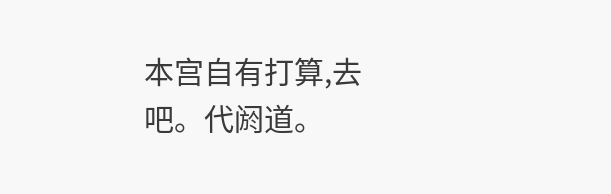本宫自有打算,去吧。代阏道。